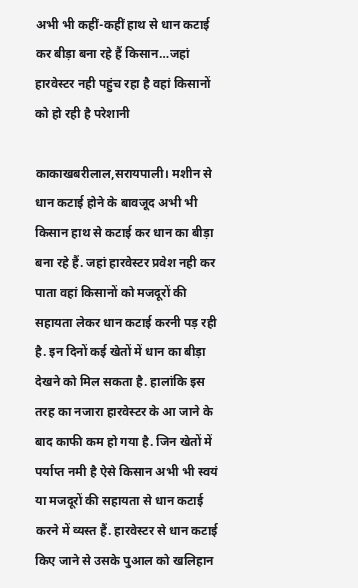अभी भी कहीं-कहीं हाथ से धान कटाई कर बीड़ा बना रहे हैं किसान…जहां हारवेस्टर नही पहुंच रहा है वहां किसानों को हो रही है परेशानी

काकाखबरीलाल,सरायपाली। मशीन से धान कटाई होने के बावजूद अभी भी किसान हाथ से कटाई कर धान का बीड़ा बना रहे हैं. जहां हारवेस्टर प्रवेश नही कर पाता वहां किसानों को मजदूरों की सहायता लेकर धान कटाई करनी पड़ रही है. इन दिनों कई खेतों में धान का बीड़ा देखने को मिल सकता है. हालांकि इस तरह का नजारा हारवेस्टर के आ जाने के बाद काफी कम हो गया है. जिन खेतों में पर्याप्त नमी है ऐसे किसान अभी भी स्वयं या मजदूरों की सहायता से धान कटाई करने में व्यस्त हैं. हारवेस्टर से धान कटाई किए जाने से उसके पुआल को खलिहान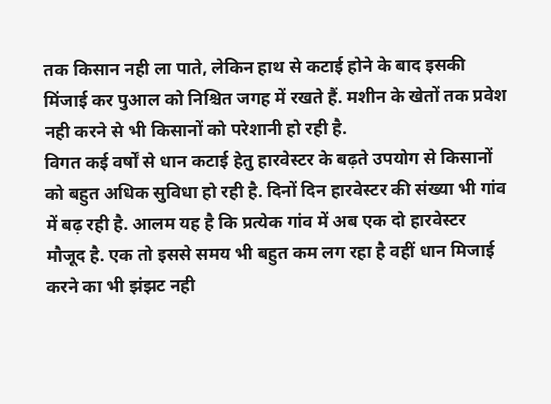तक किसान नही ला पाते, लेकिन हाथ से कटाई होने के बाद इसकी मिंजाई कर पुआल को निश्चित जगह में रखते हैं. मशीन के खेतों तक प्रवेश नही करने से भी किसानों को परेशानी हो रही है.
विगत कई वर्षों से धान कटाई हेतु हारवेस्टर के बढ़ते उपयोग से किसानों को बहुत अधिक सुविधा हो रही है. दिनों दिन हारवेस्टर की संख्या भी गांव में बढ़ रही है. आलम यह है कि प्रत्येक गांव में अब एक दो हारवेस्टर मौजूद है. एक तो इससे समय भी बहुत कम लग रहा है वहीं धान मिजाई करने का भी झंझट नही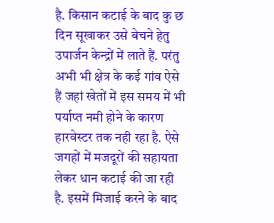है. किसान कटाई के बाद कु छ दिन सूखाकर उसे बेचने हेतु उपार्जन केन्द्रों में लाते हैं. परंतु अभी भी क्षेत्र के कई गांव ऐसे हैं जहां खेतों में इस समय में भी पर्याप्त नमी होने के कारण हारवेस्टर तक नही रहा है. ऐसे जगहों में मजदूरों की सहायता लेकर धान कटाई की जा रही है. इसमें मिजाई करने के बाद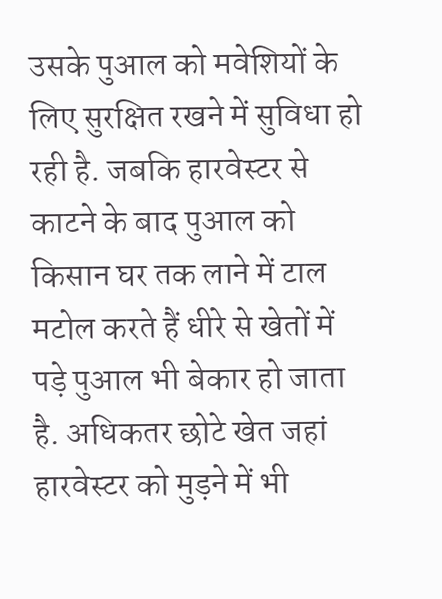उसके पुआल को मवेशियों के लिए सुरक्षित रखने में सुविधा हो रही है. जबकि हारवेस्टर से काटने के बाद पुआल को किसान घर तक लाने में टाल मटोल करते हैं धीरे से खेतों में पड़े पुआल भी बेकार हो जाता है. अधिकतर छोटे खेत जहां हारवेस्टर को मुड़ने में भी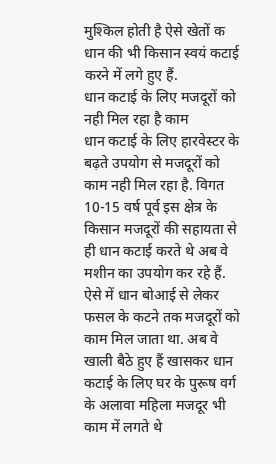मुश्किल होती है ऐसे खेतों क धान की भी किसान स्वयं कटाई करने में लगे हुए हैं.
धान कटाई के लिए मजदूरों को नही मिल रहा है काम
धान कटाई के लिए हारवेस्टर के बढ़ते उपयोग से मजदूरों को काम नही मिल रहा है. विगत 10-15 वर्ष पूर्व इस क्षेत्र के किसान मजदूरों की सहायता से ही धान कटाई करते थे अब वे मशीन का उपयोग कर रहे हैं. ऐसे में धान बोआई से लेकर फसल के कटने तक मजदूरों को काम मिल जाता था. अब वे खाली बैठे हुए हैं खासकर धान कटाई के लिए घर के पुरूष वर्ग के अलावा महिला मजदूर भी काम में लगते थे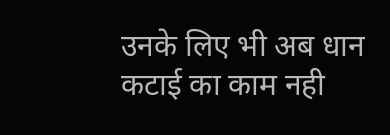उनके लिए भी अब धान कटाई का काम नही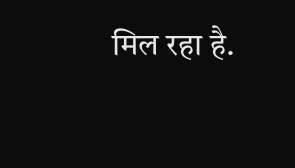मिल रहा है.